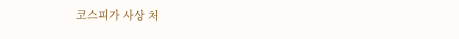코스피가 사상 처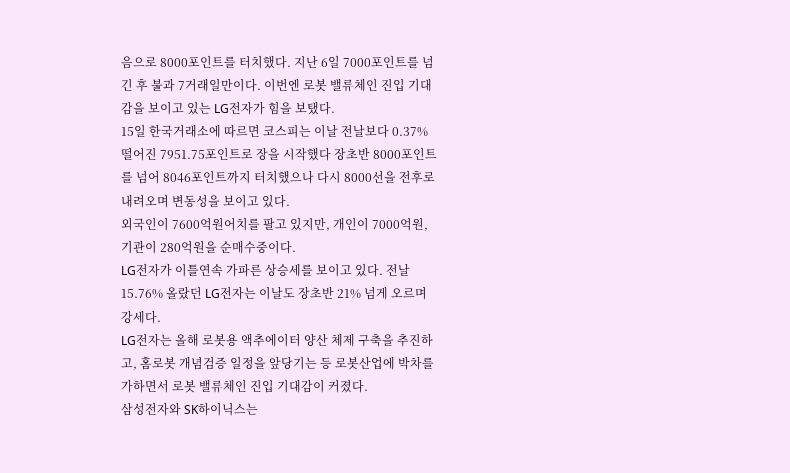음으로 8000포인트를 터치했다. 지난 6일 7000포인트를 넘긴 후 불과 7거래일만이다. 이번엔 로봇 밸류체인 진입 기대감을 보이고 있는 LG전자가 힘을 보탰다.
15일 한국거래소에 따르면 코스피는 이날 전날보다 0.37% 떨어진 7951.75포인트로 장을 시작했다 장초반 8000포인트를 넘어 8046포인트까지 터치했으나 다시 8000선을 전후로 내려오며 변동성을 보이고 있다.
외국인이 7600억원어치를 팔고 있지만, 개인이 7000억원, 기관이 280억원을 순매수중이다.
LG전자가 이틀연속 가파른 상승세를 보이고 있다. 전날 15.76% 올랐던 LG전자는 이날도 장초반 21% 넘게 오르며 강세다.
LG전자는 올해 로봇용 액추에이터 양산 체제 구축을 추진하고, 홈로봇 개념검증 일정을 앞당기는 등 로봇산업에 박차를 가하면서 로봇 밸류체인 진입 기대감이 커졌다.
삼성전자와 SK하이닉스는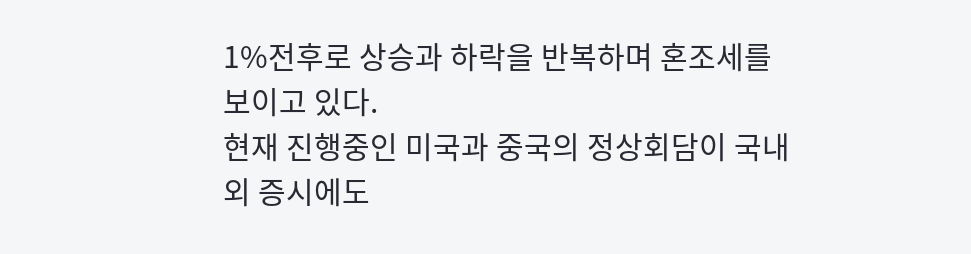1%전후로 상승과 하락을 반복하며 혼조세를 보이고 있다.
현재 진행중인 미국과 중국의 정상회담이 국내외 증시에도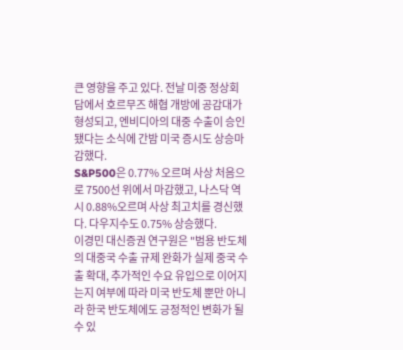큰 영향을 주고 있다. 전날 미중 정상회담에서 호르무즈 해협 개방에 공감대가 형성되고, 엔비디아의 대중 수출이 승인됐다는 소식에 간밤 미국 증시도 상승마감했다.
S&P500은 0.77% 오르며 사상 처음으로 7500선 위에서 마감했고, 나스닥 역시 0.88%오르며 사상 최고치를 경신했다. 다우지수도 0.75% 상승했다.
이경민 대신증권 연구원은 "범용 반도체의 대중국 수출 규제 완화가 실제 중국 수출 확대, 추가적인 수요 유입으로 이어지는지 여부에 따라 미국 반도체 뿐만 아니라 한국 반도체에도 긍정적인 변화가 될 수 있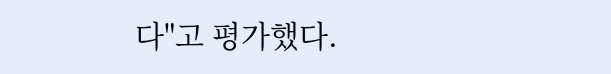다"고 평가했다.